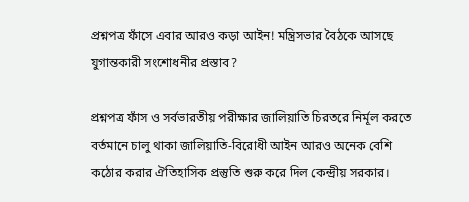প্রশ্নপত্র ফাঁসে এবার আরও কড়া আইন! মন্ত্রিসভার বৈঠকে আসছে যুগান্তকারী সংশোধনীর প্রস্তাব?

প্রশ্নপত্র ফাঁস ও সর্বভারতীয় পরীক্ষার জালিয়াতি চিরতরে নির্মূল করতে বর্তমানে চালু থাকা জালিয়াতি-বিরোধী আইন আরও অনেক বেশি কঠোর করার ঐতিহাসিক প্রস্তুতি শুরু করে দিল কেন্দ্রীয় সরকার।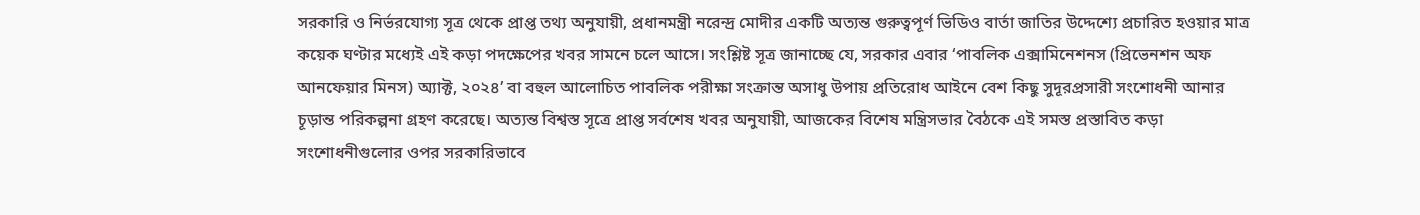সরকারি ও নির্ভরযোগ্য সূত্র থেকে প্রাপ্ত তথ্য অনুযায়ী, প্রধানমন্ত্রী নরেন্দ্র মোদীর একটি অত্যন্ত গুরুত্বপূর্ণ ভিডিও বার্তা জাতির উদ্দেশ্যে প্রচারিত হওয়ার মাত্র কয়েক ঘণ্টার মধ্যেই এই কড়া পদক্ষেপের খবর সামনে চলে আসে। সংশ্লিষ্ট সূত্র জানাচ্ছে যে, সরকার এবার ‘পাবলিক এক্সামিনেশনস (প্রিভেনশন অফ আনফেয়ার মিনস) অ্যাক্ট, ২০২৪’ বা বহুল আলোচিত পাবলিক পরীক্ষা সংক্রান্ত অসাধু উপায় প্রতিরোধ আইনে বেশ কিছু সুদূরপ্রসারী সংশোধনী আনার চূড়ান্ত পরিকল্পনা গ্রহণ করেছে। অত্যন্ত বিশ্বস্ত সূত্রে প্রাপ্ত সর্বশেষ খবর অনুযায়ী, আজকের বিশেষ মন্ত্রিসভার বৈঠকে এই সমস্ত প্রস্তাবিত কড়া সংশোধনীগুলোর ওপর সরকারিভাবে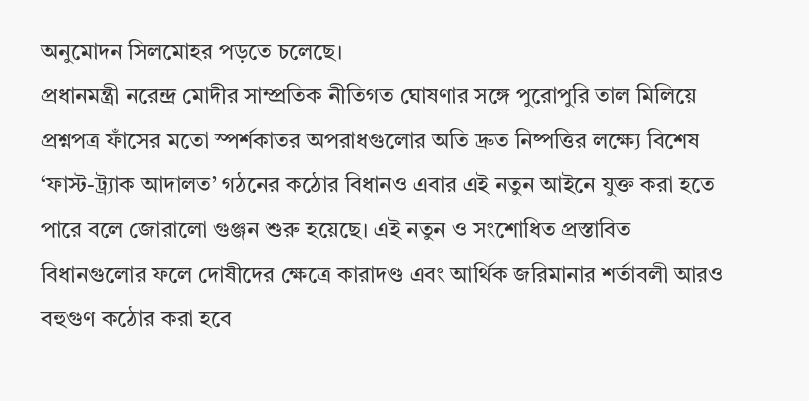অনুমোদন সিলমোহর পড়তে চলেছে।
প্রধানমন্ত্রী নরেন্দ্র মোদীর সাম্প্রতিক নীতিগত ঘোষণার সঙ্গে পুরোপুরি তাল মিলিয়ে প্রশ্নপত্র ফাঁসের মতো স্পর্শকাতর অপরাধগুলোর অতি দ্রুত নিষ্পত্তির লক্ষ্যে বিশেষ ‘ফাস্ট-ট্র্যাক আদালত’ গঠনের কঠোর বিধানও এবার এই নতুন আইনে যুক্ত করা হতে পারে বলে জোরালো গুঞ্জন শুরু হয়েছে। এই নতুন ও সংশোধিত প্রস্তাবিত বিধানগুলোর ফলে দোষীদের ক্ষেত্রে কারাদণ্ড এবং আর্থিক জরিমানার শর্তাবলী আরও বহুগুণ কঠোর করা হবে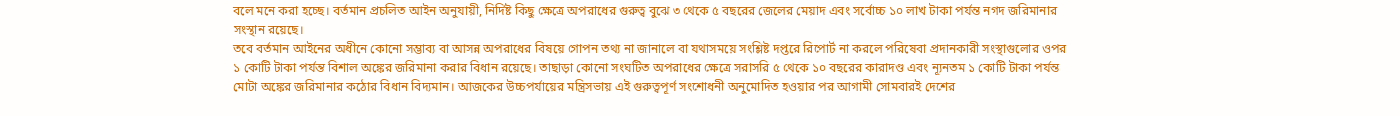বলে মনে করা হচ্ছে। বর্তমান প্রচলিত আইন অনুযায়ী, নির্দিষ্ট কিছু ক্ষেত্রে অপরাধের গুরুত্ব বুঝে ৩ থেকে ৫ বছরের জেলের মেয়াদ এবং সর্বোচ্চ ১০ লাখ টাকা পর্যন্ত নগদ জরিমানার সংস্থান রয়েছে।
তবে বর্তমান আইনের অধীনে কোনো সম্ভাব্য বা আসন্ন অপরাধের বিষয়ে গোপন তথ্য না জানালে বা যথাসময়ে সংশ্লিষ্ট দপ্তরে রিপোর্ট না করলে পরিষেবা প্রদানকারী সংস্থাগুলোর ওপর ১ কোটি টাকা পর্যন্ত বিশাল অঙ্কের জরিমানা করার বিধান রয়েছে। তাছাড়া কোনো সংঘটিত অপরাধের ক্ষেত্রে সরাসরি ৫ থেকে ১০ বছরের কারাদণ্ড এবং ন্যূনতম ১ কোটি টাকা পর্যন্ত মোটা অঙ্কের জরিমানার কঠোর বিধান বিদ্যমান। আজকের উচ্চপর্যায়ের মন্ত্রিসভায় এই গুরুত্বপূর্ণ সংশোধনী অনুমোদিত হওয়ার পর আগামী সোমবারই দেশের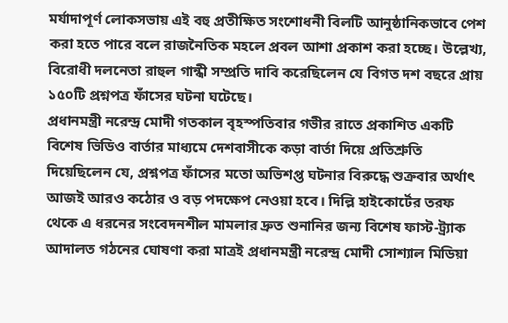মর্যাদাপূর্ণ লোকসভায় এই বহু প্রতীক্ষিত সংশোধনী বিলটি আনুষ্ঠানিকভাবে পেশ করা হতে পারে বলে রাজনৈতিক মহলে প্রবল আশা প্রকাশ করা হচ্ছে। উল্লেখ্য, বিরোধী দলনেতা রাহুল গান্ধী সম্প্রতি দাবি করেছিলেন যে বিগত দশ বছরে প্রায় ১৫০টি প্রশ্নপত্র ফাঁসের ঘটনা ঘটেছে।
প্রধানমন্ত্রী নরেন্দ্র মোদী গতকাল বৃহস্পতিবার গভীর রাতে প্রকাশিত একটি বিশেষ ভিডিও বার্তার মাধ্যমে দেশবাসীকে কড়া বার্তা দিয়ে প্রতিশ্রুতি দিয়েছিলেন যে, প্রশ্নপত্র ফাঁসের মতো অভিশপ্ত ঘটনার বিরুদ্ধে শুক্রবার অর্থাৎ আজই আরও কঠোর ও বড় পদক্ষেপ নেওয়া হবে। দিল্লি হাইকোর্টের তরফ থেকে এ ধরনের সংবেদনশীল মামলার দ্রুত শুনানির জন্য বিশেষ ফাস্ট-ট্র্যাক আদালত গঠনের ঘোষণা করা মাত্রই প্রধানমন্ত্রী নরেন্দ্র মোদী সোশ্যাল মিডিয়া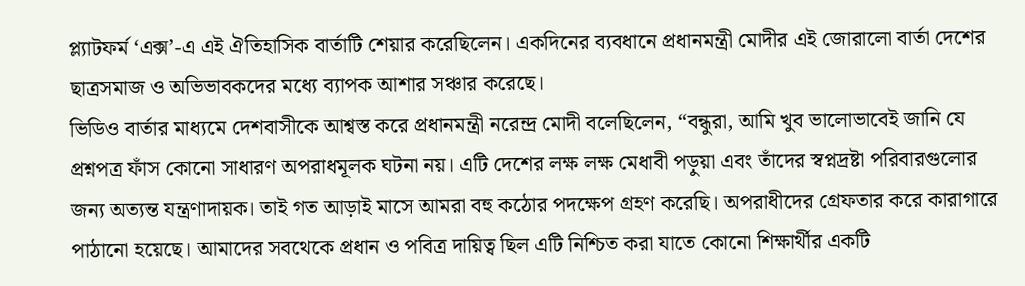প্ল্যাটফর্ম ‘এক্স’-এ এই ঐতিহাসিক বার্তাটি শেয়ার করেছিলেন। একদিনের ব্যবধানে প্রধানমন্ত্রী মোদীর এই জোরালো বার্তা দেশের ছাত্রসমাজ ও অভিভাবকদের মধ্যে ব্যাপক আশার সঞ্চার করেছে।
ভিডিও বার্তার মাধ্যমে দেশবাসীকে আশ্বস্ত করে প্রধানমন্ত্রী নরেন্দ্র মোদী বলেছিলেন, “বন্ধুরা, আমি খুব ভালোভাবেই জানি যে প্রশ্নপত্র ফাঁস কোনো সাধারণ অপরাধমূলক ঘটনা নয়। এটি দেশের লক্ষ লক্ষ মেধাবী পড়ুয়া এবং তাঁদের স্বপ্নদ্রষ্টা পরিবারগুলোর জন্য অত্যন্ত যন্ত্রণাদায়ক। তাই গত আড়াই মাসে আমরা বহু কঠোর পদক্ষেপ গ্রহণ করেছি। অপরাধীদের গ্রেফতার করে কারাগারে পাঠানো হয়েছে। আমাদের সবথেকে প্রধান ও পবিত্র দায়িত্ব ছিল এটি নিশ্চিত করা যাতে কোনো শিক্ষার্থীর একটি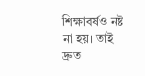শিক্ষাবর্ষও নষ্ট না হয়। তাই দ্রুত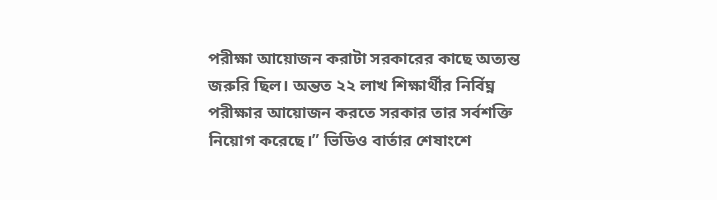পরীক্ষা আয়োজন করাটা সরকারের কাছে অত্যন্ত জরুরি ছিল। অন্তত ২২ লাখ শিক্ষার্থীর নির্বিঘ্ন পরীক্ষার আয়োজন করতে সরকার তার সর্বশক্তি নিয়োগ করেছে।” ভিডিও বার্তার শেষাংশে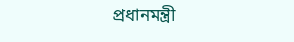প্রধানমন্ত্রী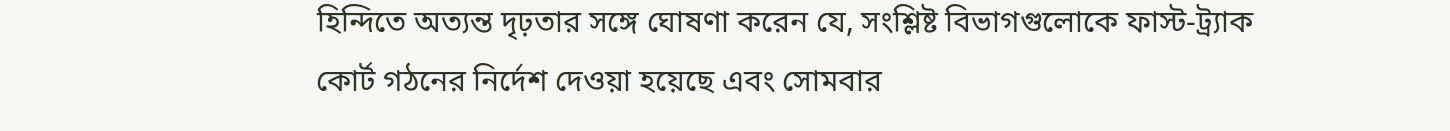হিন্দিতে অত্যন্ত দৃঢ়তার সঙ্গে ঘোষণা করেন যে, সংশ্লিষ্ট বিভাগগুলোকে ফাস্ট-ট্র্যাক কোর্ট গঠনের নির্দেশ দেওয়া হয়েছে এবং সোমবার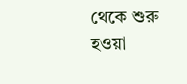থেকে শুরু হওয়া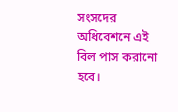সংসদের অধিবেশনে এই বিল পাস করানো হবে।